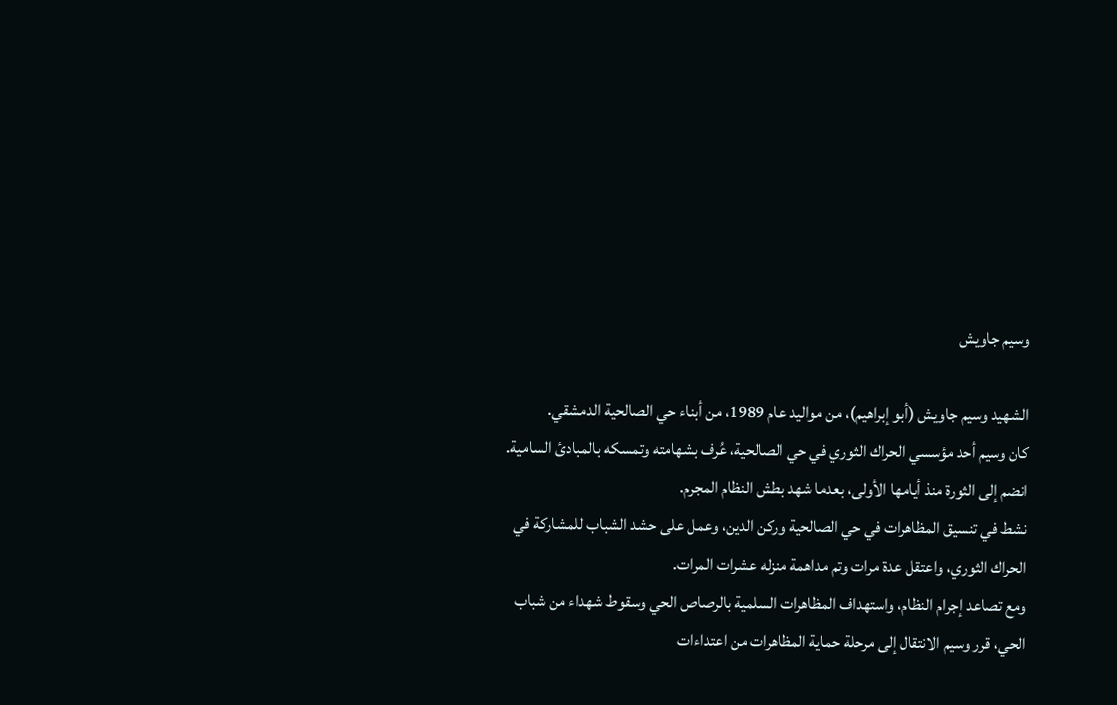وسيم جاويش

الشهيد وسيم جاويش (أبو إبراهيم)، من مواليد عام 1989، من أبناء حي الصالحية الدمشقي.
كان وسيم أحد مؤسسي الحراك الثوري في حي الصالحية، عُرف بشهامته وتمسكه بالمبادئ السامية. انضم إلى الثورة منذ أيامها الأولى، بعدما شهد بطش النظام المجرم.
نشط في تنسيق المظاهرات في حي الصالحية وركن الدين، وعمل على حشد الشباب للمشاركة في الحراك الثوري، واعتقل عدة مرات وتم مداهمة منزله عشرات المرات.
ومع تصاعد إجرام النظام، واستهداف المظاهرات السلمية بالرصاص الحي وسقوط شهداء من شباب الحي، قرر وسيم الانتقال إلى مرحلة حماية المظاهرات من اعتداءات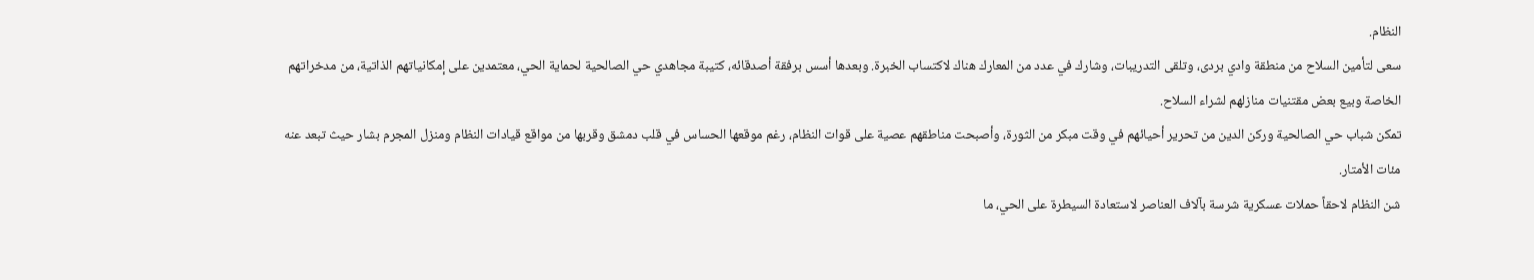النظام.
سعى لتأمين السلاح من منطقة وادي بردى، وتلقى التدريبات، وشارك في عدد من المعارك هناك لاكتساب الخبرة. وبعدها أسس برفقة أصدقائه، كتيبة مجاهدي حي الصالحية لحماية الحي، معتمدين على إمكانياتهم الذاتية، من مدخراتهم الخاصة وبيع بعض مقتنيات منازلهم لشراء السلاح.
تمكن شباب حي الصالحية وركن الدين من تحرير أحيائهم في وقت مبكر من الثورة، وأصبحت مناطقهم عصية على قوات النظام، رغم موقعها الحساس في قلب دمشق وقربها من مواقع قيادات النظام ومنزل المجرم بشار حيث تبعد عنه مئات الأمتار.
شن النظام لاحقاً حملات عسكرية شرسة بآلاف العناصر لاستعادة السيطرة على الحي، ما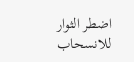اضطر الثوار للانسحاب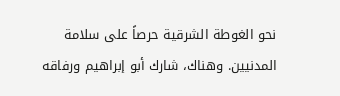نحو الغوطة الشرقية حرصاً على سلامة المدنيين. وهناك، شارك أبو إبراهيم ورفاقه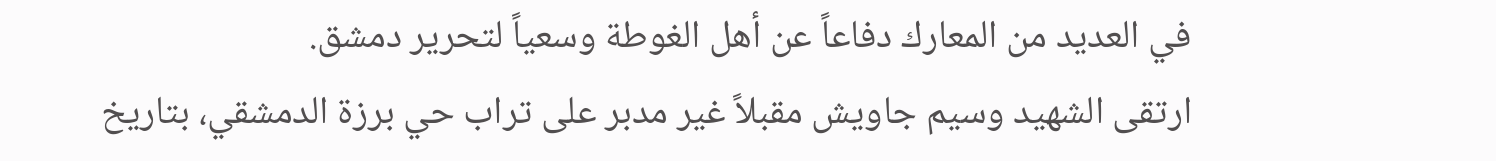في العديد من المعارك دفاعاً عن أهل الغوطة وسعياً لتحرير دمشق.
ارتقى الشهيد وسيم جاويش مقبلاً غير مدبر على تراب حي برزة الدمشقي، بتاريخ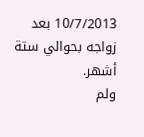10/7/2013 بعد زواجه بحوالي ستة أشهر.
ولم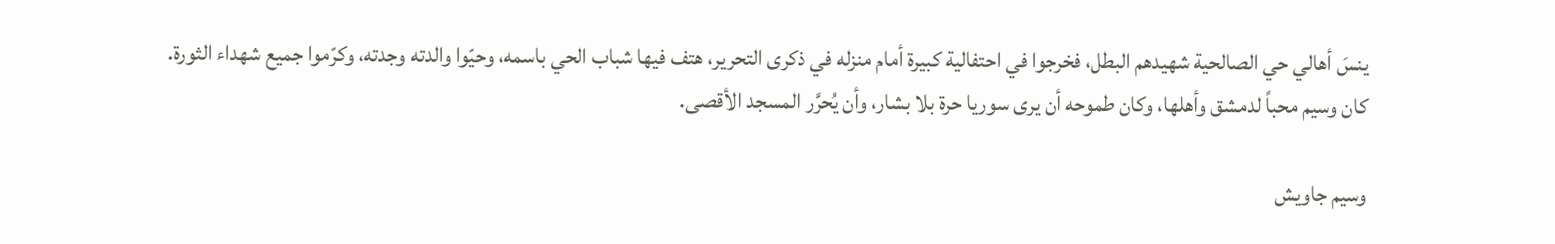ينسَ أهالي حي الصالحية شهيدهم البطل، فخرجوا في احتفالية كبيرة أمام منزله في ذكرى التحرير، هتف فيها شباب الحي باسمه، وحيّوا والدته وجدته، وكرّموا جميع شهداء الثورة.
كان وسيم محباً لدمشق وأهلها، وكان طموحه أن يرى سوريا حرة بلا بشار، وأن يُحرَّر المسجد الأقصى.

وسيم جاويش